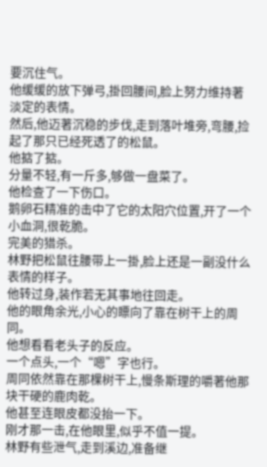要沉住气。
他缓缓的放下弹弓,掛回腰间,脸上努力维持著淡定的表情。
然后,他迈著沉稳的步伐,走到落叶堆旁,弯腰,捡起了那只已经死透了的松鼠。
他掂了掂。
分量不轻,有一斤多,够做一盘菜了。
他检查了一下伤口。
鹅卵石精准的击中了它的太阳穴位置,开了一个小血洞,很乾脆。
完美的猎杀。
林野把松鼠往腰带上一掛,脸上还是一副没什么表情的样子。
他转过身,装作若无其事地往回走。
他的眼角余光,小心的瞟向了靠在树干上的周同。
他想看看老头子的反应。
一个点头,一个“嗯”字也行。
周同依然靠在那棵树干上,慢条斯理的嚼著他那块干硬的鹿肉乾。
他甚至连眼皮都没抬一下。
刚才那一击,在他眼里,似乎不值一提。
林野有些泄气,走到溪边,准备继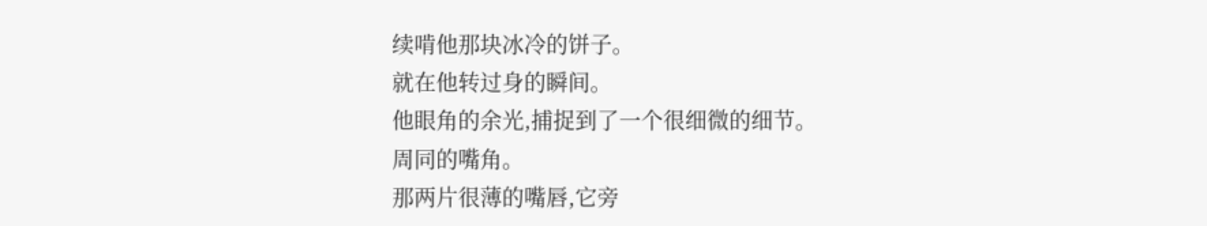续啃他那块冰冷的饼子。
就在他转过身的瞬间。
他眼角的余光,捕捉到了一个很细微的细节。
周同的嘴角。
那两片很薄的嘴唇,它旁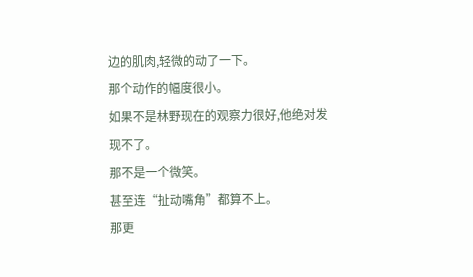边的肌肉,轻微的动了一下。
那个动作的幅度很小。
如果不是林野现在的观察力很好,他绝对发现不了。
那不是一个微笑。
甚至连“扯动嘴角”都算不上。
那更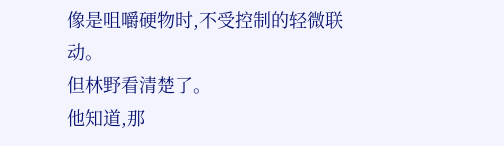像是咀嚼硬物时,不受控制的轻微联动。
但林野看清楚了。
他知道,那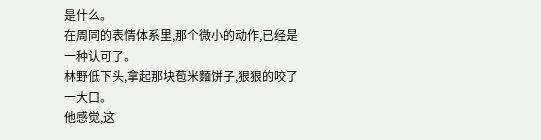是什么。
在周同的表情体系里,那个微小的动作,已经是一种认可了。
林野低下头,拿起那块苞米麵饼子,狠狠的咬了一大口。
他感觉,这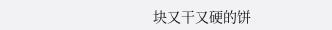块又干又硬的饼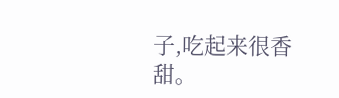子,吃起来很香甜。